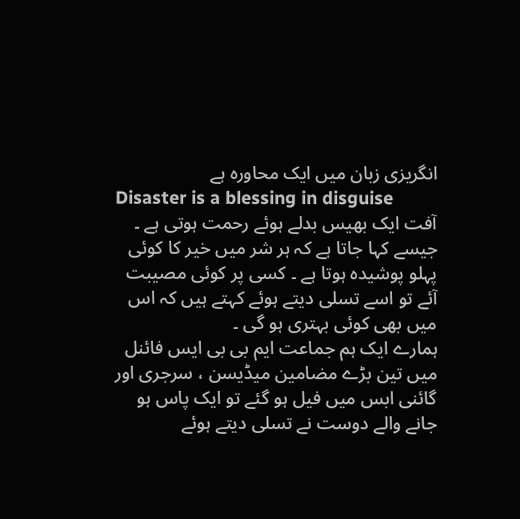انگریزی زبان میں ایک محاورہ ہے
Disaster is a blessing in disguise
آفت ایک بھیس بدلے ہوئے رحمت ہوتی ہے ۔
جیسے کہا جاتا ہے کہ ہر شر میں خیر کا کوئی پہلو پوشیدہ ہوتا ہے ۔ کسی پر کوئی مصیبت آئے تو اسے تسلی دیتے ہوئے کہتے ہیں کہ اس میں بھی کوئی بہتری ہو گی ۔
ہمارے ایک ہم جماعت ایم بی بی ایس فائنل میں تین بڑے مضامین میڈیسن ، سرجری اور گائنی ابس میں فیل ہو گئے تو ایک پاس ہو جانے والے دوست نے تسلی دیتے ہوئے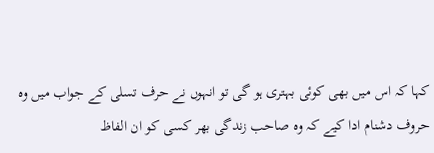کہا کہ اس میں بھی کوئی بہتری ہو گی تو انہوں نے حرف تسلی کے جواب میں وہ حروف دشنام ادا کیے کہ وہ صاحب زندگی بھر کسی کو ان الفاظ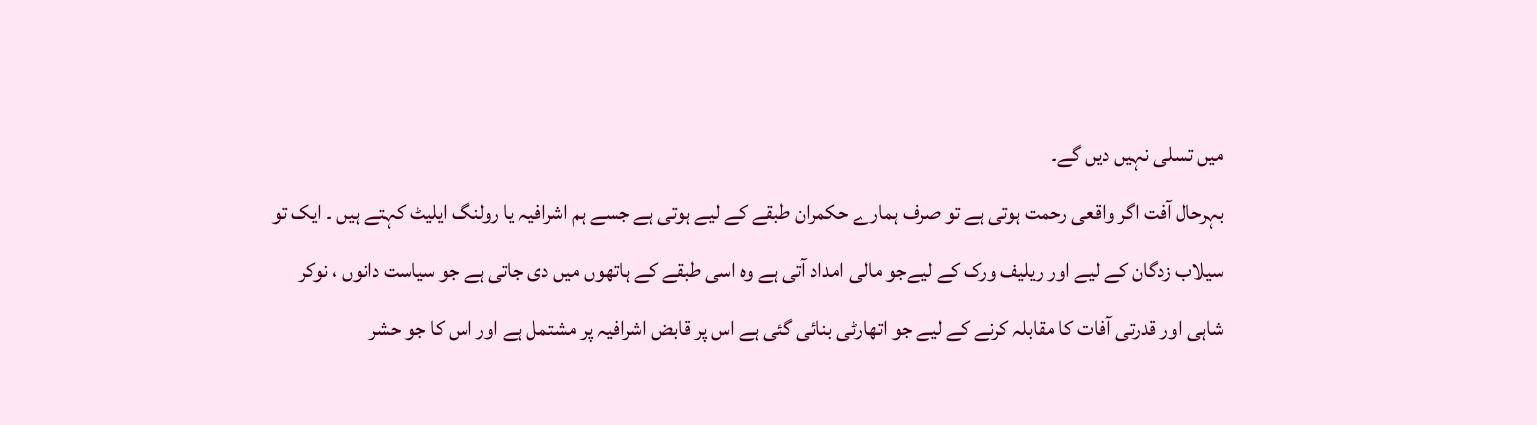میں تسلی نہیں دیں گے۔
بہرحال آفت اگر واقعی رحمت ہوتی ہے تو صرف ہمارے حکمران طبقے کے لیے ہوتی ہے جسے ہم اشرافیہ یا رولنگ ایلیٹ کہتے ہیں ۔ ایک تو سیلاب زدگان کے لیے اور ریلیف ورک کے لیےجو مالی امداد آتی ہے وہ اسی طبقے کے ہاتھوں میں دی جاتی ہے جو سیاست دانوں ، نوکر شاہی اور قدرتی آفات کا مقابلہ کرنے کے لیے جو اتھارٹی بنائی گئی ہے اس پر قابض اشرافیہ پر مشتمل ہے اور اس کا جو حشر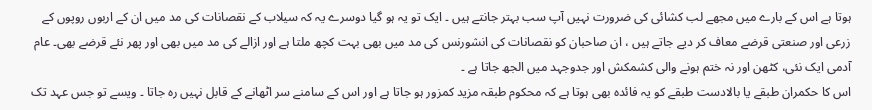ہوتا ہے اس کے بارے میں مجھے لب کشائی کی ضرورت نہیں آپ سب بہتر جانتے ہیں ۔ ایک تو یہ ہو گیا دوسرے یہ کہ سیلاب کے نقصانات کی مد میں ان کے اربوں روپوں کے زرعی اور صنعتی قرضے معاف کر دیے جاتے ہیں ، ان صاحبان کو نقصانات کی انشورنس کی مد میں بھی بہت کچھ ملتا ہے اور ازالے کی مد میں بھی اور پھر نئے قرضے بھی۔ عام آدمی ایک نئی، کٹھن اور نہ ختم ہونے والی کشمکش اور جدوجہد میں الجھ جاتا ہے ۔
اس کا حکمران طبقے یا بالادست طبقے کو یہ فائدہ بھی ہوتا ہے کہ محکوم طبقہ مزید کمزور ہو جاتا ہے اور اس کے سامنے سر اٹھانے کے قابل نہیں رہ جاتا ۔ ویسے تو جس عہد تک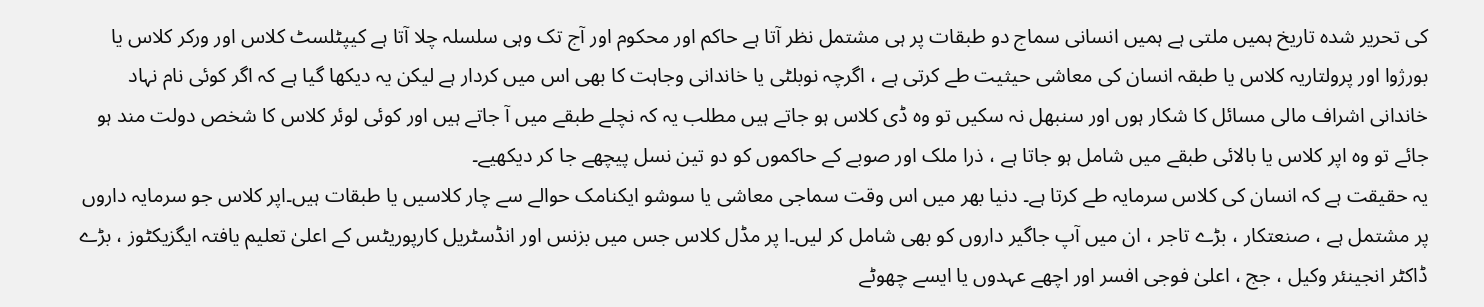کی تحریر شدہ تاریخ ہمیں ملتی ہے ہمیں انسانی سماج دو طبقات پر ہی مشتمل نظر آتا ہے حاکم اور محکوم اور آج تک وہی سلسلہ چلا آتا ہے کیپٹلسٹ کلاس اور ورکر کلاس یا بورژوا اور پرولتاریہ کلاس یا طبقہ انسان کی معاشی حیثیت طے کرتی ہے ، اگرچہ نوبلٹی یا خاندانی وجاہت کا بھی اس میں کردار ہے لیکن یہ دیکھا گیا ہے کہ اگر کوئی نام نہاد خاندانی اشراف مالی مسائل کا شکار ہوں اور سنبھل نہ سکیں تو وہ ڈی کلاس ہو جاتے ہیں مطلب یہ کہ نچلے طبقے میں آ جاتے ہیں اور کوئی لوئر کلاس کا شخص دولت مند ہو جائے تو وہ اپر کلاس یا بالائی طبقے میں شامل ہو جاتا ہے ، ذرا ملک اور صوبے کے حاکموں کو دو تین نسل پیچھے جا کر دیکھیے۔
یہ حقیقت ہے کہ انسان کی کلاس سرمایہ طے کرتا ہے۔ دنیا بھر میں اس وقت سماجی معاشی یا سوشو ایکنامک حوالے سے چار کلاسیں یا طبقات ہیں۔اپر کلاس جو سرمایہ داروں پر مشتمل ہے ، صنعتکار ، بڑے تاجر ، ان میں آپ جاگیر داروں کو بھی شامل کر لیں۔ا پر مڈل کلاس جس میں بزنس اور انڈسٹریل کارپوریٹس کے اعلیٰ تعلیم یافتہ ایگزیکٹوز ، بڑے ڈاکٹر انجینئر وکیل ، جج ، اعلیٰ فوجی افسر اور اچھے عہدوں یا ایسے چھوٹے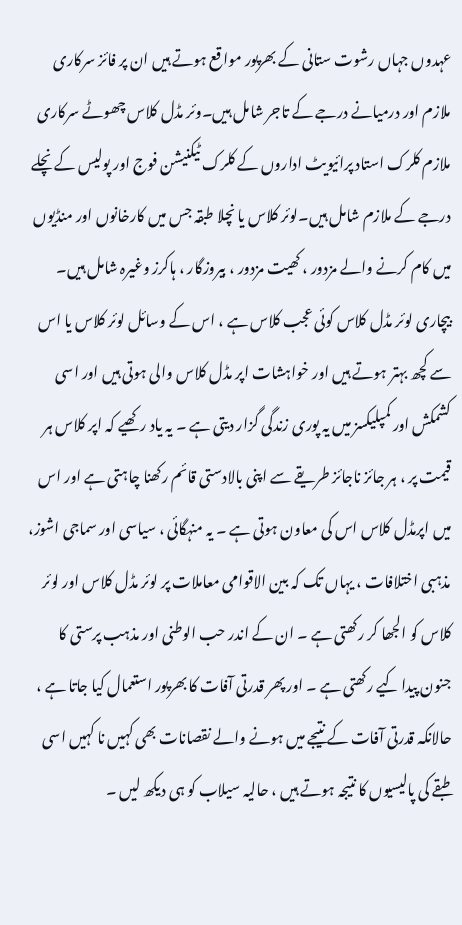عہدوں جہاں رشوت ستانی کے بھرپور مواقع ہوتے ہیں ان پر فائز سرکاری ملازم اور درمیانے درجے کے تاجر شامل ہیں۔وئر مڈل کلاس چھوٹے سرکاری ملازم کلرک استاد پرائیویٹ اداروں کے کلرک ٹیکنیشن فوج اور پولیس کے نچلے درجے کے ملازم شامل ہیں۔لوئر کلاس یا نچلا طبقہ جس میں کارخانوں اور منڈیوں میں کام کرنے والے مزدور ، کھیت مزدور ، بیروزگار ، ہاکرز وغیرہ شامل ہیں۔
بیچاری لوئر مڈل کلاس کوئی عجب کلاس ہے ، اس کے وسائل لوئر کلاس یا اس سے کچھ بہتر ہوتے ہیں اور خواہشات اپر مڈل کلاس والی ہوتی ہیں اور اسی کشمکش اور کمپلیکسز میں یہ پوری زندگی گزار دیتی ہے ۔ یہ یاد رکھیے کہ اپر کلاس ہر قیمت پر ، ہر جائز ناجائز طریقے سے اپنی بالادستی قائم رکھنا چاہتی ہے اور اس میں اپرمڈل کلاس اس کی معاون ہوتی ہے ۔ یہ منہگائی ، سیاسی اور سماجی اشوز، مذہبی اختلافات ، یہاں تک کہ بین الاقوامی معاملات پر لوئر مڈل کلاس اور لوئر کلاس کو الجھا کر رکھتی ہے ۔ ان کے اندر حب الوطنی اور مذہب پرستی کا جنون پیدا کیے رکھتی ہے ۔ اور پھر قدرتی آفات کا بھرپور استعمال کیا جاتا ہے ، حالانکہ قدرتی آفات کے نتیجے میں ہونے والے نقصانات بھی کہیں نا کہیں اسی طبقے کی پالیسیوں کا نتیجہ ہوتے ہیں ، حالیہ سیلاب کو ہی دیکھ لیں ۔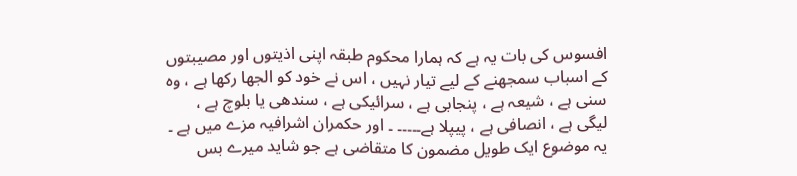افسوس کی بات یہ ہے کہ ہمارا محکوم طبقہ اپنی اذیتوں اور مصیبتوں کے اسباب سمجھنے کے لیے تیار نہیں ، اس نے خود کو الجھا رکھا ہے ، وہ سنی ہے ، شیعہ ہے ، پنجابی ہے ، سرائیکی ہے ، سندھی یا بلوچ ہے ، لیگی ہے ، انصافی ہے ، پیپلا ہے۔۔۔۔۔ ۔ اور حکمران اشرافیہ مزے میں ہے ۔ یہ موضوع ایک طویل مضمون کا متقاضی ہے جو شاید میرے بس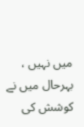میں نہیں ، بہرحال میں نے کوشش کی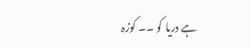ہے دریا کو ۔۔ کوزہ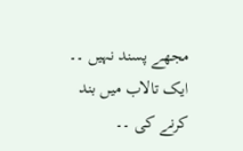مجھے پسند نہیں ۔۔ ایک تالاب میں بند کرنے کی ۔۔